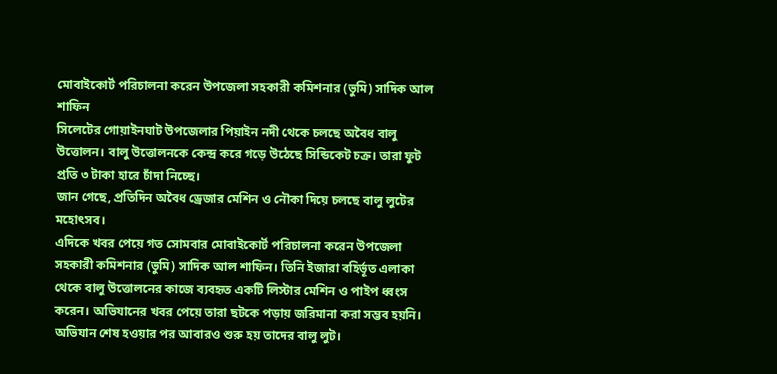মোবাইকোর্ট পরিচালনা করেন উপজেলা সহকারী কমিশনার (ভুমি) সাদিক আল শাফিন
সিলেটের গোয়াইনঘাট উপজেলার পিয়াইন নদী থেকে চলছে অবৈধ বালু উত্তোলন। বালু উত্তোলনকে কেন্দ্র করে গড়ে উঠেছে সিন্ডিকেট চক্র। তারা ফুট প্রতি ৩ টাকা হারে চাঁদা নিচ্ছে।
জান গেছে, প্রতিদিন অবৈধ ড্রেজার মেশিন ও নৌকা দিয়ে চলছে বালু লুটের মহোৎসব।
এদিকে খবর পেয়ে গত সোমবার মোবাইকোর্ট পরিচালনা করেন উপজেলা সহকারী কমিশনার (ভুমি) সাদিক আল শাফিন। তিনি ইজারা বহির্ভূত এলাকা থেকে বালু উত্তোলনের কাজে ব্যবহৃত একটি লিস্টার মেশিন ও পাইপ ধ্বংস করেন। অভিযানের খবর পেয়ে তারা ছটকে পড়ায় জরিমানা করা সম্ভব হয়নি। অভিযান শেষ হওয়ার পর আবারও শুরু হয় তাদের বালু লুট।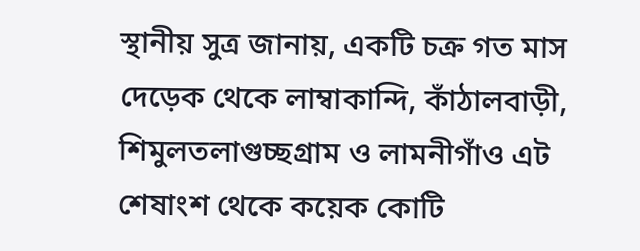স্থানীয় সুত্র জানায়, একটি চক্র গত মাস দেড়েক থেকে লাম্বাকান্দি, কাঁঠালবাড়ী, শিমুলতলাগুচ্ছগ্রাম ও লামনীগাঁও এট শেষাংশ থেকে কয়েক কোটি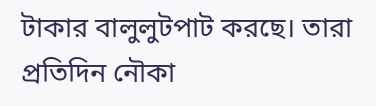টাকার বালুলুটপাট করছে। তারা প্রতিদিন নৌকা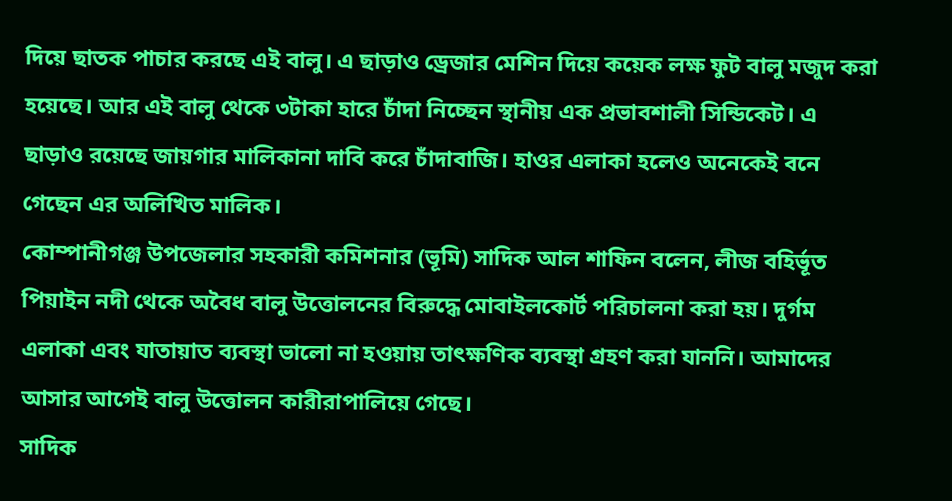দিয়ে ছাতক পাচার করছে এই বালু। এ ছাড়াও ড্রেজার মেশিন দিয়ে কয়েক লক্ষ ফুট বালু মজুদ করা হয়েছে। আর এই বালু থেকে ৩টাকা হারে চাঁদা নিচ্ছেন স্থানীয় এক প্রভাবশালী সিন্ডিকেট। এ ছাড়াও রয়েছে জায়গার মালিকানা দাবি করে চাঁদাবাজি। হাওর এলাকা হলেও অনেকেই বনে গেছেন এর অলিখিত মালিক।
কোম্পানীগঞ্জ উপজেলার সহকারী কমিশনার (ভূমি) সাদিক আল শাফিন বলেন, লীজ বহির্ভূত পিয়াইন নদী থেকে অবৈধ বালু উত্তোলনের বিরুদ্ধে মোবাইলকোর্ট পরিচালনা করা হয়। দুর্গম এলাকা এবং যাতায়াত ব্যবস্থা ভালো না হওয়ায় তাৎক্ষণিক ব্যবস্থা গ্রহণ করা যাননি। আমাদের আসার আগেই বালু উত্তোলন কারীরাপালিয়ে গেছে।
সাদিক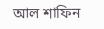আল শাফিন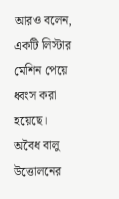আরও বলেন, একটি লিস্টার মেশিন পেয়ে ধ্বংস করা হয়েছে। অবৈধ বালু উত্তোলনের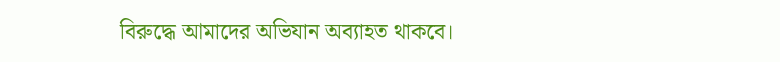বিরুদ্ধে আমাদের অভিযান অব্যাহত থাকবে।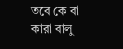তবে কে বা কারা বালু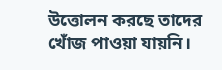উত্তোলন করছে তাদের খোঁজ পাওয়া যায়নি।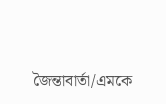জৈন্তাবার্তা/এমকে